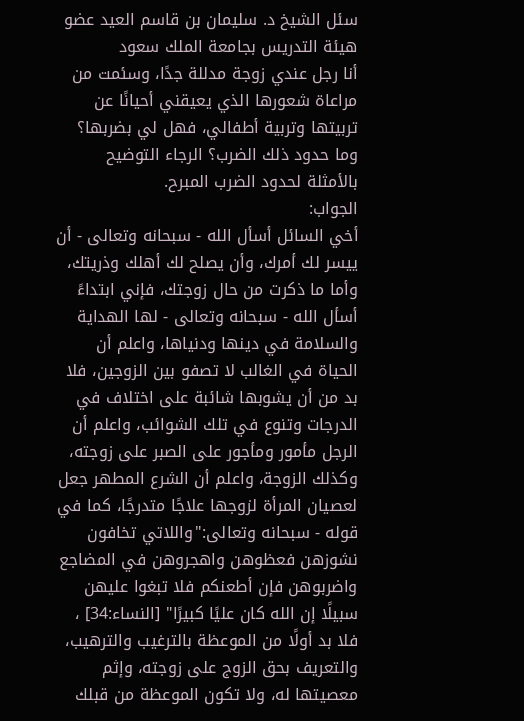سئل الشيخ د. سليمان بن قاسم العيد عضو هيئة التدريس بجامعة الملك سعود
أنا رجل عندي زوجة مدللة جدًا، وسئمت من مراعاة شعورها الذي يعيقني أحيانًا عن تربيتها وتربية أطفالي، فهل لي بضربها؟ وما حدود ذلك الضرب؟ الرجاء التوضيح بالأمثلة لحدود الضرب المبرح.
الجواب:
أخي السائل أسأل الله - سبحانه وتعالى - أن ييسر لك أمرك، وأن يصلح لك أهلك وذريتك، وأما ما ذكرت من حال زوجتك، فإني ابتداءً أسأل الله - سبحانه وتعالى - لها الهداية والسلامة في دينها ودنياها، واعلم أن الحياة في الغالب لا تصفو بين الزوجين، فلا بد من أن يشوبها شائبة على اختلاف في الدرجات وتنوع في تلك الشوائب، واعلم أن الرجل مأمور ومأجور على الصبر على زوجته، وكذلك الزوجة، واعلم أن الشرع المطهر جعل لعصيان المرأة لزوجها علاجًا متدرجًا، كما في قوله - سبحانه وتعالى:"واللاتي تخافون نشوزهن فعظوهن واهجروهن في المضاجع واضربوهن فإن أطعنكم فلا تبغوا عليهن سبيلًا إن الله كان عليًا كبيرًا" [النساء:34] ، فلا بد أولًا من الموعظة بالترغيب والترهيب، والتعريف بحق الزوج على زوجته، وإثم معصيتها له، ولا تكون الموعظة من قبلك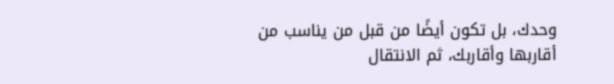وحدك، بل تكون أيضًا من قبل من يناسب من أقاربها وأقاربك، ثم الانتقال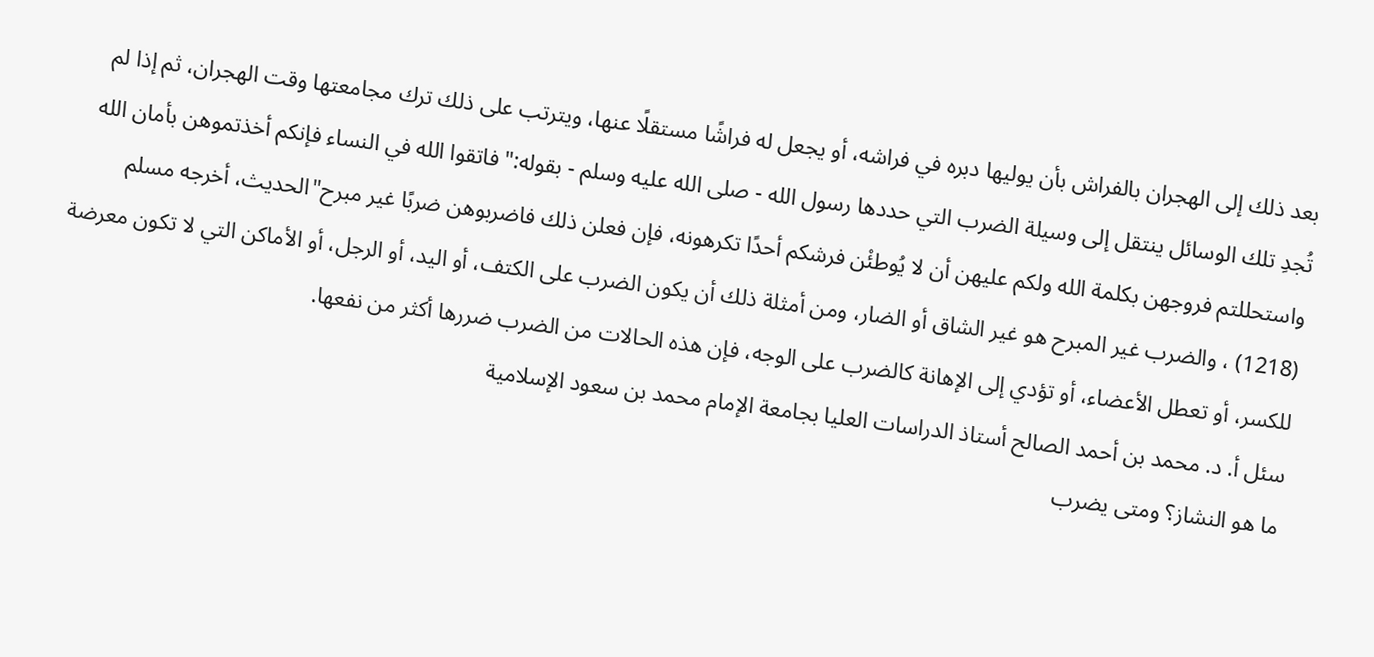بعد ذلك إلى الهجران بالفراش بأن يوليها دبره في فراشه، أو يجعل له فراشًا مستقلًا عنها، ويترتب على ذلك ترك مجامعتها وقت الهجران، ثم إذا لم تُجدِ تلك الوسائل ينتقل إلى وسيلة الضرب التي حددها رسول الله - صلى الله عليه وسلم - بقوله:"فاتقوا الله في النساء فإنكم أخذتموهن بأمان الله واستحللتم فروجهن بكلمة الله ولكم عليهن أن لا يُوطئْن فرشكم أحدًا تكرهونه، فإن فعلن ذلك فاضربوهن ضربًا غير مبرح"الحديث، أخرجه مسلم (1218) ، والضرب غير المبرح هو غير الشاق أو الضار، ومن أمثلة ذلك أن يكون الضرب على الكتف، أو اليد، أو الرجل، أو الأماكن التي لا تكون معرضة للكسر، أو تعطل الأعضاء، أو تؤدي إلى الإهانة كالضرب على الوجه، فإن هذه الحالات من الضرب ضررها أكثر من نفعها.
سئل أ. د. محمد بن أحمد الصالح أستاذ الدراسات العليا بجامعة الإمام محمد بن سعود الإسلامية
ما هو النشاز؟ ومتى يضرب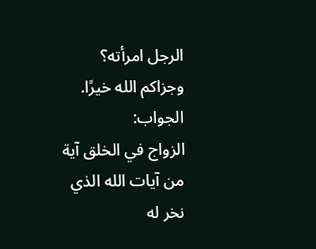الرجل امرأته؟ وجزاكم الله خيرًا.
الجواب:
الزواج في الخلق آية من آيات الله الذي نخر له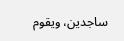ساجدين، ويقوم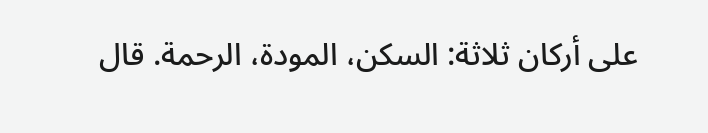على أركان ثلاثة: السكن، المودة، الرحمة. قال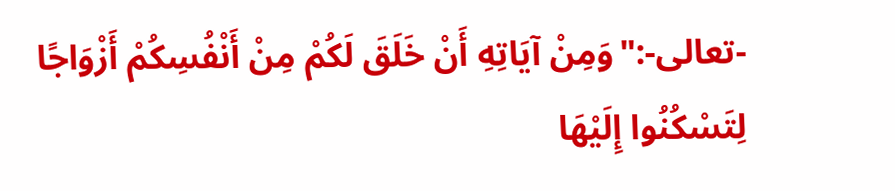-تعالى-:"وَمِنْ آيَاتِهِ أَنْ خَلَقَ لَكُمْ مِنْ أَنْفُسِكُمْ أَزْوَاجًا لِتَسْكُنُوا إِلَيْهَا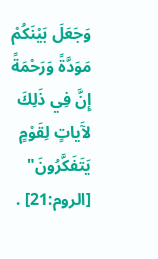وَجَعَلَ بَيْنَكُمْ مَوَدَّةً وَرَحْمَةً إِنَّ فِي ذَلِكَ لآَياتٍ لِقَوْمٍ يَتَفَكَّرُونَ" [الروم:21] .